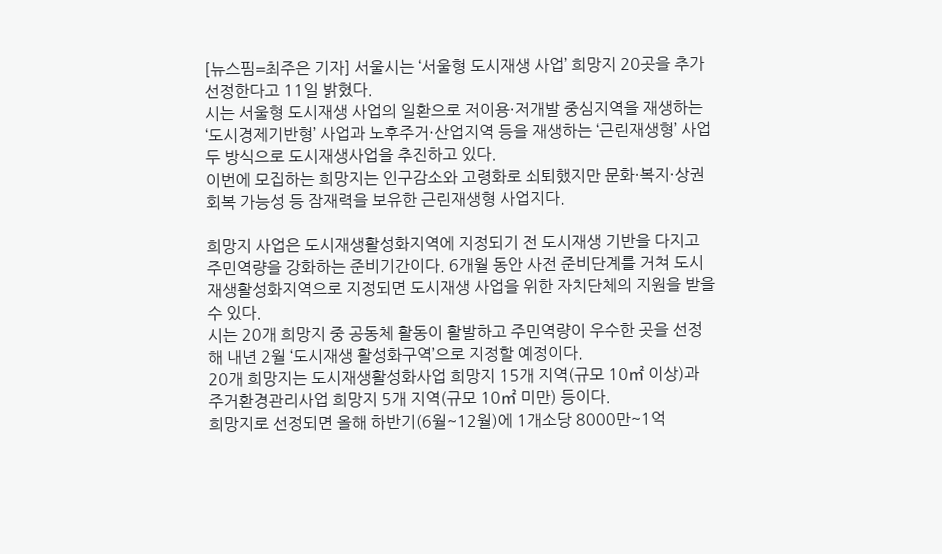[뉴스핌=최주은 기자] 서울시는 ‘서울형 도시재생 사업’ 희망지 20곳을 추가 선정한다고 11일 밝혔다.
시는 서울형 도시재생 사업의 일환으로 저이용·저개발 중심지역을 재생하는 ‘도시경제기반형’ 사업과 노후주거·산업지역 등을 재생하는 ‘근린재생형’ 사업 두 방식으로 도시재생사업을 추진하고 있다.
이번에 모집하는 희망지는 인구감소와 고령화로 쇠퇴했지만 문화·복지·상권 회복 가능성 등 잠재력을 보유한 근린재생형 사업지다.

희망지 사업은 도시재생활성화지역에 지정되기 전 도시재생 기반을 다지고 주민역량을 강화하는 준비기간이다. 6개월 동안 사전 준비단계를 거쳐 도시재생활성화지역으로 지정되면 도시재생 사업을 위한 자치단체의 지원을 받을 수 있다.
시는 20개 희망지 중 공동체 활동이 활발하고 주민역량이 우수한 곳을 선정해 내년 2월 ‘도시재생 활성화구역’으로 지정할 예정이다.
20개 희망지는 도시재생활성화사업 희망지 15개 지역(규모 10㎡ 이상)과 주거환경관리사업 희망지 5개 지역(규모 10㎡ 미만) 등이다.
희망지로 선정되면 올해 하반기(6월~12월)에 1개소당 8000만~1억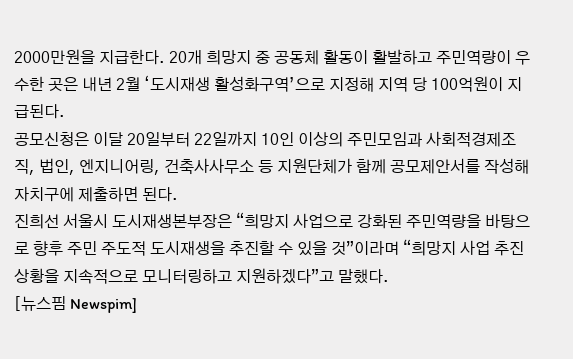2000만원을 지급한다. 20개 희망지 중 공동체 활동이 활발하고 주민역량이 우수한 곳은 내년 2월 ‘도시재생 활성화구역’으로 지정해 지역 당 100억원이 지급된다.
공모신청은 이달 20일부터 22일까지 10인 이상의 주민모임과 사회적경제조직, 법인, 엔지니어링, 건축사사무소 등 지원단체가 함께 공모제안서를 작성해 자치구에 제출하면 된다.
진희선 서울시 도시재생본부장은 “희망지 사업으로 강화된 주민역량을 바탕으로 향후 주민 주도적 도시재생을 추진할 수 있을 것”이라며 “희망지 사업 추진상황을 지속적으로 모니터링하고 지원하겠다”고 말했다.
[뉴스핌 Newspim]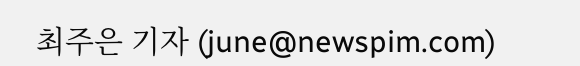최주은 기자 (june@newspim.com)